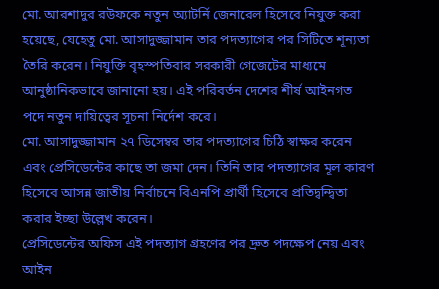মো. আরশাদুর রউফকে নতুন অ্যাটর্নি জেনারেল হিসেবে নিযুক্ত করা হয়েছে, যেহেতু মো. আসাদুজ্জামান তার পদত্যাগের পর সিটিতে শূন্যতা তৈরি করেন। নিযুক্তি বৃহস্পতিবার সরকারী গেজেটের মাধ্যমে আনুষ্ঠানিকভাবে জানানো হয়। এই পরিবর্তন দেশের শীর্ষ আইনগত পদে নতুন দায়িত্বের সূচনা নির্দেশ করে।
মো. আসাদুজ্জামান ২৭ ডিসেম্বর তার পদত্যাগের চিঠি স্বাক্ষর করেন এবং প্রেসিডেন্টের কাছে তা জমা দেন। তিনি তার পদত্যাগের মূল কারণ হিসেবে আসন্ন জাতীয় নির্বাচনে বিএনপি প্রার্থী হিসেবে প্রতিদ্বন্দ্বিতা করার ইচ্ছা উল্লেখ করেন।
প্রেসিডেন্টের অফিস এই পদত্যাগ গ্রহণের পর দ্রুত পদক্ষেপ নেয় এবং আইন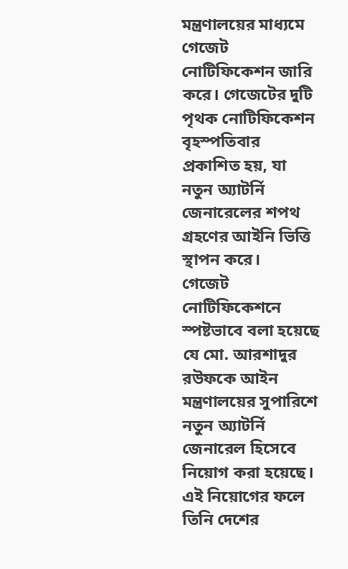মন্ত্রণালয়ের মাধ্যমে গেজেট নোটিফিকেশন জারি করে। গেজেটের দুটি পৃথক নোটিফিকেশন বৃহস্পতিবার প্রকাশিত হয়, যা নতুন অ্যাটর্নি জেনারেলের শপথ গ্রহণের আইনি ভিত্তি স্থাপন করে।
গেজেট নোটিফিকেশনে স্পষ্টভাবে বলা হয়েছে যে মো. আরশাদুর রউফকে আইন মন্ত্রণালয়ের সুপারিশে নতুন অ্যাটর্নি জেনারেল হিসেবে নিয়োগ করা হয়েছে। এই নিয়োগের ফলে তিনি দেশের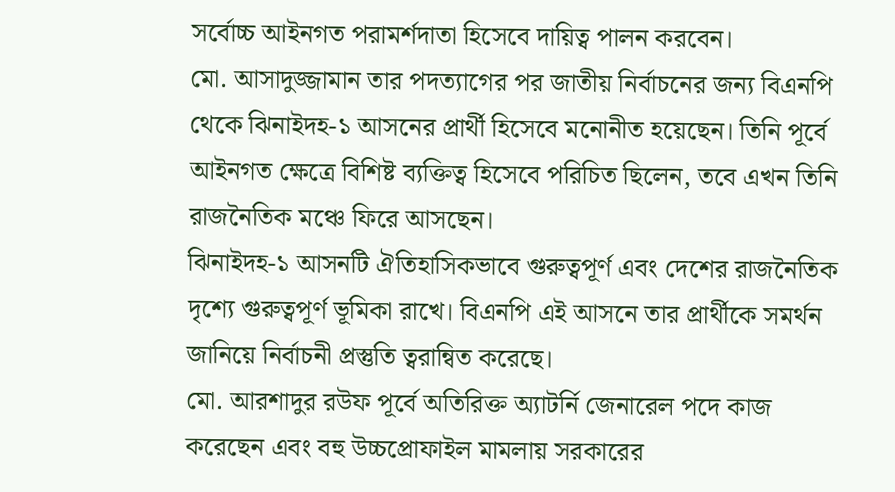সর্বোচ্চ আইনগত পরামর্শদাতা হিসেবে দায়িত্ব পালন করবেন।
মো. আসাদুজ্জামান তার পদত্যাগের পর জাতীয় নির্বাচনের জন্য বিএনপি থেকে ঝিনাইদহ-১ আসনের প্রার্থী হিসেবে মনোনীত হয়েছেন। তিনি পূর্বে আইনগত ক্ষেত্রে বিশিষ্ট ব্যক্তিত্ব হিসেবে পরিচিত ছিলেন, তবে এখন তিনি রাজনৈতিক মঞ্চে ফিরে আসছেন।
ঝিনাইদহ-১ আসনটি ঐতিহাসিকভাবে গুরুত্বপূর্ণ এবং দেশের রাজনৈতিক দৃশ্যে গুরুত্বপূর্ণ ভূমিকা রাখে। বিএনপি এই আসনে তার প্রার্থীকে সমর্থন জানিয়ে নির্বাচনী প্রস্তুতি ত্বরান্বিত করেছে।
মো. আরশাদুর রউফ পূর্বে অতিরিক্ত অ্যাটর্নি জেনারেল পদে কাজ করেছেন এবং বহু উচ্চপ্রোফাইল মামলায় সরকারের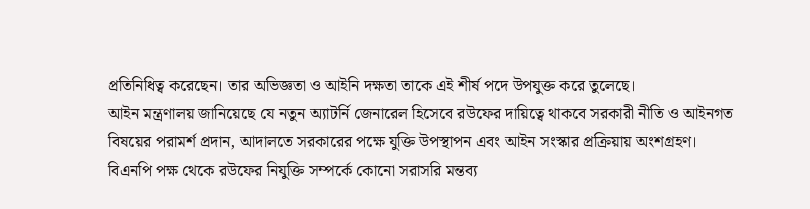প্রতিনিধিত্ব করেছেন। তার অভিজ্ঞতা ও আইনি দক্ষতা তাকে এই শীর্ষ পদে উপযুক্ত করে তুলেছে।
আইন মন্ত্রণালয় জানিয়েছে যে নতুন অ্যাটর্নি জেনারেল হিসেবে রউফের দায়িত্বে থাকবে সরকারী নীতি ও আইনগত বিষয়ের পরামর্শ প্রদান, আদালতে সরকারের পক্ষে যুক্তি উপস্থাপন এবং আইন সংস্কার প্রক্রিয়ায় অংশগ্রহণ।
বিএনপি পক্ষ থেকে রউফের নিযুক্তি সম্পর্কে কোনো সরাসরি মন্তব্য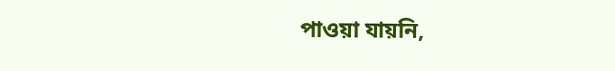পাওয়া যায়নি,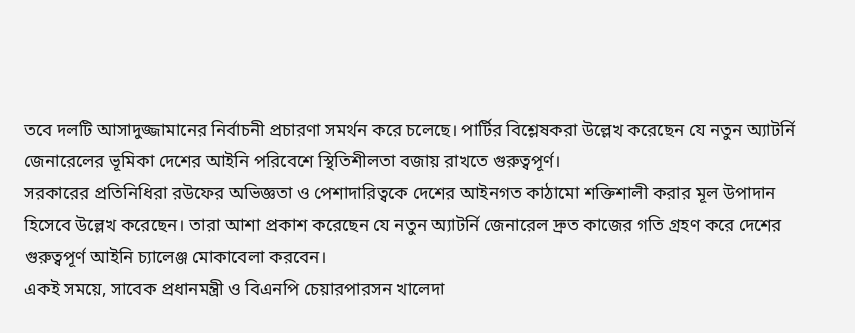তবে দলটি আসাদুজ্জামানের নির্বাচনী প্রচারণা সমর্থন করে চলেছে। পার্টির বিশ্লেষকরা উল্লেখ করেছেন যে নতুন অ্যাটর্নি জেনারেলের ভূমিকা দেশের আইনি পরিবেশে স্থিতিশীলতা বজায় রাখতে গুরুত্বপূর্ণ।
সরকারের প্রতিনিধিরা রউফের অভিজ্ঞতা ও পেশাদারিত্বকে দেশের আইনগত কাঠামো শক্তিশালী করার মূল উপাদান হিসেবে উল্লেখ করেছেন। তারা আশা প্রকাশ করেছেন যে নতুন অ্যাটর্নি জেনারেল দ্রুত কাজের গতি গ্রহণ করে দেশের গুরুত্বপূর্ণ আইনি চ্যালেঞ্জ মোকাবেলা করবেন।
একই সময়ে, সাবেক প্রধানমন্ত্রী ও বিএনপি চেয়ারপারসন খালেদা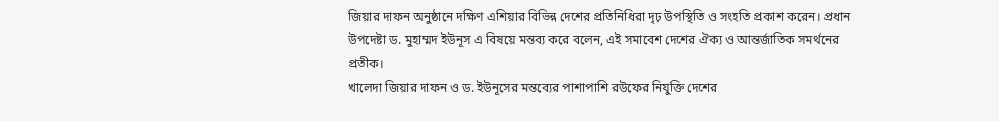জিয়ার দাফন অনুষ্ঠানে দক্ষিণ এশিয়ার বিভিন্ন দেশের প্রতিনিধিরা দৃঢ় উপস্থিতি ও সংহতি প্রকাশ করেন। প্রধান উপদেষ্টা ড. মুহাম্মদ ইউনূস এ বিষয়ে মন্তব্য করে বলেন, এই সমাবেশ দেশের ঐক্য ও আন্তর্জাতিক সমর্থনের প্রতীক।
খালেদা জিয়ার দাফন ও ড. ইউনূসের মন্তব্যের পাশাপাশি রউফের নিযুক্তি দেশের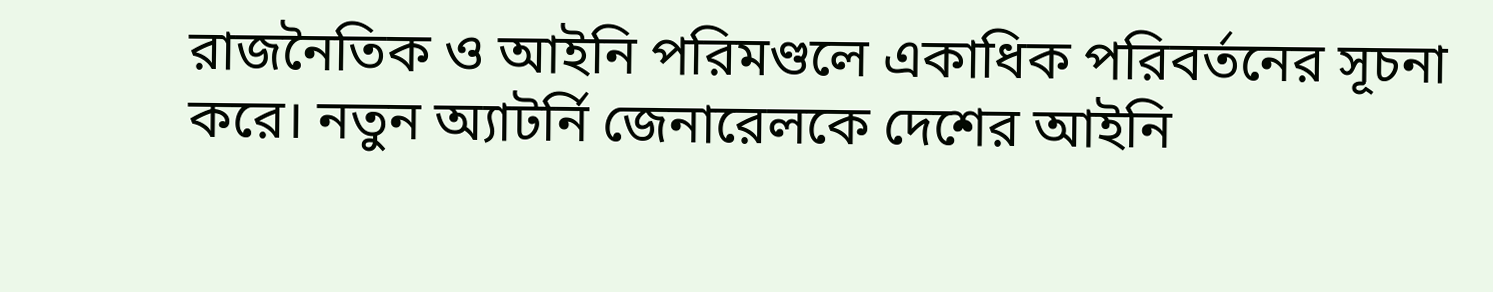রাজনৈতিক ও আইনি পরিমণ্ডলে একাধিক পরিবর্তনের সূচনা করে। নতুন অ্যাটর্নি জেনারেলকে দেশের আইনি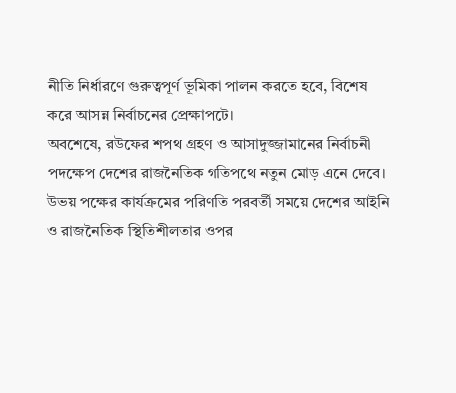নীতি নির্ধারণে গুরুত্বপূর্ণ ভূমিকা পালন করতে হবে, বিশেষ করে আসন্ন নির্বাচনের প্রেক্ষাপটে।
অবশেষে, রউফের শপথ গ্রহণ ও আসাদুজ্জামানের নির্বাচনী পদক্ষেপ দেশের রাজনৈতিক গতিপথে নতুন মোড় এনে দেবে। উভয় পক্ষের কার্যক্রমের পরিণতি পরবর্তী সময়ে দেশের আইনি ও রাজনৈতিক স্থিতিশীলতার ওপর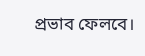প্রভাব ফেলবে।